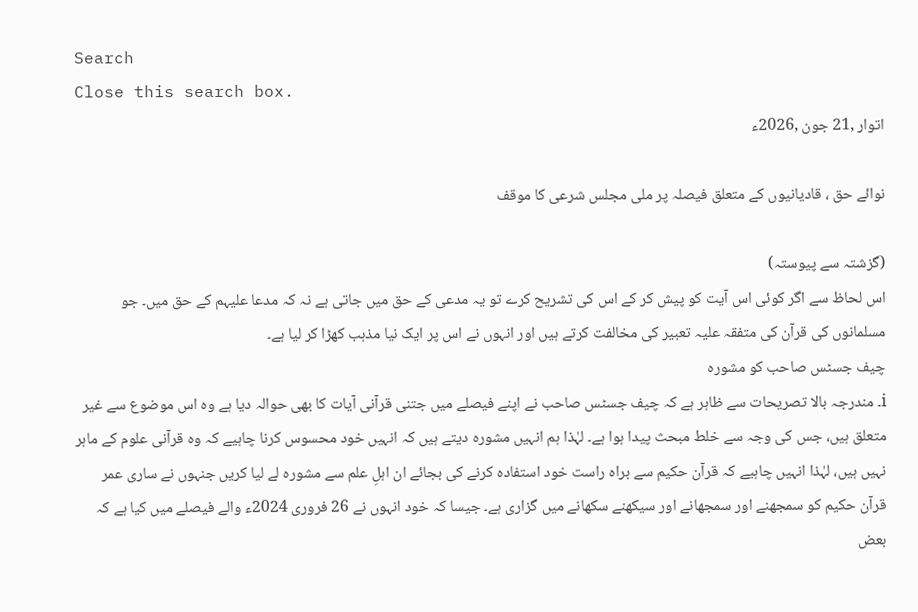Search
Close this search box.
اتوار ,21 جون ,2026ء

نوائے حق ، قادیانیوں کے متعلق فیصلہ پر ملی مجلس شرعی کا موقف

(گزشتہ سے پیوستہ)
اس لحاظ سے اگر کوئی اس آیت کو پیش کر کے اس کی تشریح کرے تو یہ مدعی کے حق میں جاتی ہے نہ کہ مدعا علیہم کے حق میں۔ جو مسلمانوں کی قرآن کی متفقہ علیہ تعبیر کی مخالفت کرتے ہیں اور انہوں نے اس پر ایک نیا مذہب کھڑا کر لیا ہے۔
چیف جسٹس صاحب کو مشورہ
i۔ مندرجہ بالا تصریحات سے ظاہر ہے کہ چیف جسٹس صاحب نے اپنے فیصلے میں جتنی قرآنی آیات کا بھی حوالہ دیا ہے وہ اس موضوع سے غیر متعلق ہیں، جس کی وجہ سے خلط مبحث پیدا ہوا ہے۔ لہٰذا ہم انہیں مشورہ دیتے ہیں کہ انہیں خود محسوس کرنا چاہیے کہ وہ قرآنی علوم کے ماہر نہیں ہیں، لہٰذا انہیں چاہیے کہ قرآن حکیم سے براہ راست خود استفادہ کرنے کی بجائے ان اہلِ علم سے مشورہ لے لیا کریں جنہوں نے ساری عمر قرآن حکیم کو سمجھنے اور سمجھانے اور سیکھنے سکھانے میں گزاری ہے۔ جیسا کہ خود انہوں نے 26 فروری 2024ء والے فیصلے میں کیا ہے کہ بعض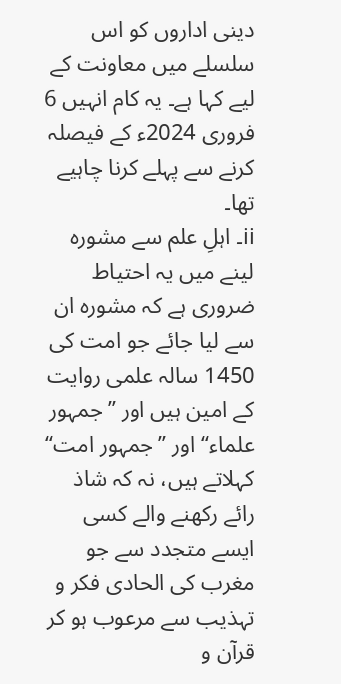دینی اداروں کو اس سلسلے میں معاونت کے لیے کہا ہے۔ یہ کام انہیں 6 فروری 2024ء کے فیصلہ کرنے سے پہلے کرنا چاہیے تھا۔
ii۔ اہلِ علم سے مشورہ لینے میں یہ احتیاط ضروری ہے کہ مشورہ ان سے لیا جائے جو امت کی 1450 سالہ علمی روایت کے امین ہیں اور ’’جمہور علماء‘‘ اور ’’جمہور امت‘‘ کہلاتے ہیں، نہ کہ شاذ رائے رکھنے والے کسی ایسے متجدد سے جو مغرب کی الحادی فکر و تہذیب سے مرعوب ہو کر قرآن و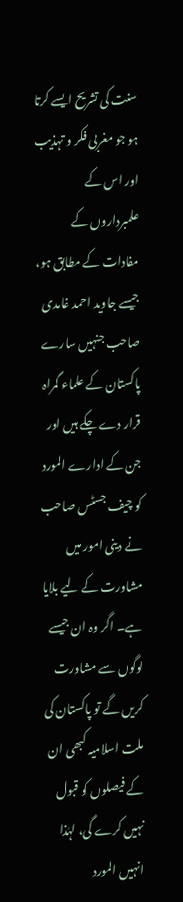سنت کی تشریح ایسے کرتا ہو جو مغربی فکر و تہذیب اور اس کے علمبرداروں کے مفادات کے مطابق ہو، جیسے جاوید احمد غامدی صاحب جنہیں سارے پاکستان کے علماء گمراہ قرار دے چکے ہیں اور جن کے ادارے المورد کو چیف جسٹس صاحب نے دینی امور میں مشاورت کے لیے بلایا ہے۔ اگر وہ ان جیسے لوگوں سے مشاورت کریں گے تو پاکستان کی ملت اسلامیہ کبھی ان کے فیصلوں کو قبول نہیں کرے گی، لہٰذا انہیں المورد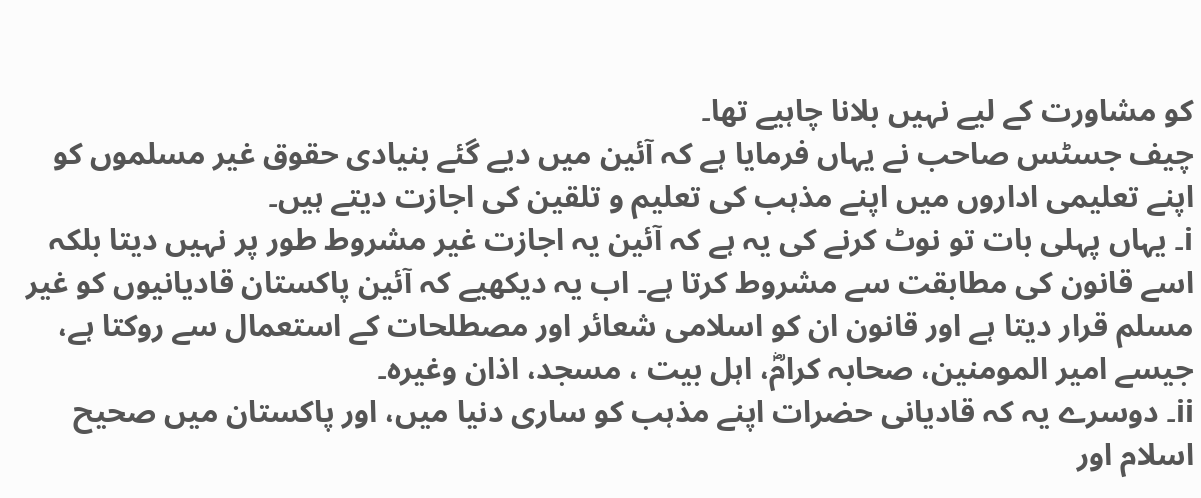کو مشاورت کے لیے نہیں بلانا چاہیے تھا۔
چیف جسٹس صاحب نے یہاں فرمایا ہے کہ آئین میں دیے گئے بنیادی حقوق غیر مسلموں کو اپنے تعلیمی اداروں میں اپنے مذہب کی تعلیم و تلقین کی اجازت دیتے ہیں۔
i۔ یہاں پہلی بات تو نوٹ کرنے کی یہ ہے کہ آئین یہ اجازت غیر مشروط طور پر نہیں دیتا بلکہ اسے قانون کی مطابقت سے مشروط کرتا ہے۔ اب یہ دیکھیے کہ آئین پاکستان قادیانیوں کو غیر مسلم قرار دیتا ہے اور قانون ان کو اسلامی شعائر اور مصطلحات کے استعمال سے روکتا ہے، جیسے امیر المومنین، صحابہ کرامؓ، اہل بیت ، مسجد، اذان وغیرہ۔
ii۔ دوسرے یہ کہ قادیانی حضرات اپنے مذہب کو ساری دنیا میں، اور پاکستان میں صحیح اسلام اور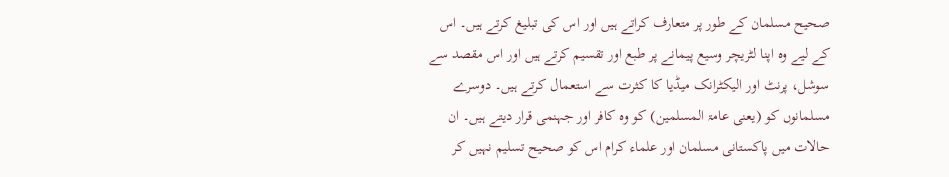صحیح مسلمان کے طور پر متعارف کراتے ہیں اور اس کی تبلیغ کرتے ہیں۔ اس کے لیے وہ اپنا لٹریچر وسیع پیمانے پر طبع اور تقسیم کرتے ہیں اور اس مقصد سے سوشل، پرنٹ اور الیکٹرانک میڈیا کا کثرت سے استعمال کرتے ہیں۔ دوسرے مسلمانوں کو (یعنی عامۃ المسلمین) کو وہ کافر اور جہنمی قرار دیتے ہیں۔ ان حالات میں پاکستانی مسلمان اور علماء کرام اس کو صحیح تسلیم نہیں کر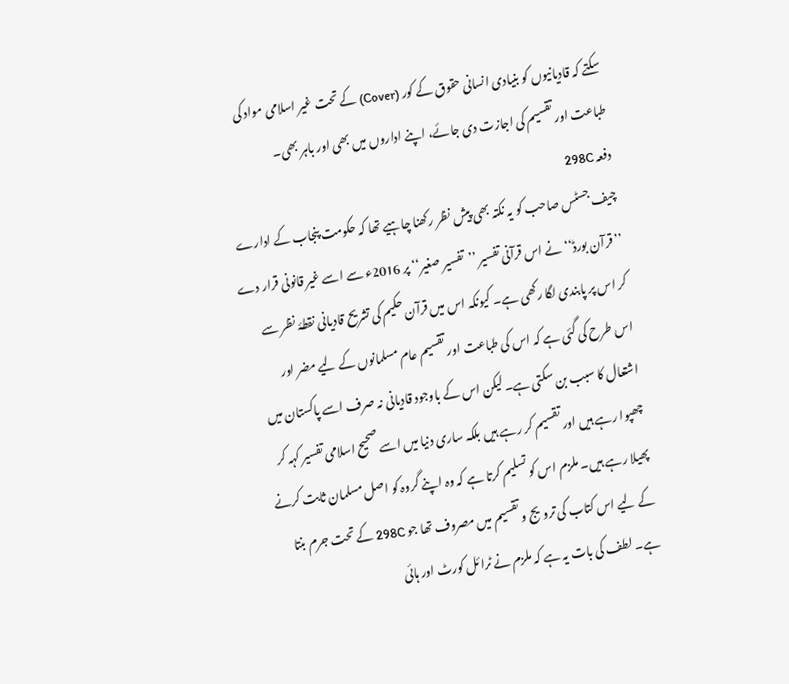سکتے کہ قادیانیوں کو بنیادی انسانی حقوق کے کور (Cover) کے تحت غیر اسلامی مواد کی طباعت اور تقسیم کی اجازت دی جائے، اپنے اداروں میں بھی اور باہر بھی۔
دفعہ 298C
چیف جسٹس صاحب کو یہ نکتہ بھی پیش نظر رکھنا چاہیے تھا کہ حکومت پنجاب کے ادارے ’’قرآن بورڈ‘‘ نے اس قرآنی تفسیر ’’تفسیر صغیر‘‘ پر 2016ء سے اسے غیر قانونی قرار دے کر اس پر پابندی لگا رکھی ہے۔ کیونکہ اس میں قرآن حکیم کی تشریح قادیانی نقطۂ نظر سے اس طرح کی گئی ہے کہ اس کی طباعت اور تقسیم عام مسلمانوں کے لیے مضر اور اشتعال کا سبب بن سکتی ہے۔ لیکن اس کے باوجود قادیانی نہ صرف اسے پاکستان میں چھپوا رہے ہیں اور تقسیم کر رہے ہیں بلکہ ساری دنیا میں اسے صحیح اسلامی تفسیر کہہ کر پھیلا رہے ہیں۔ ملزم اس کو تسلیم کرتا ہے کہ وہ اپنے گروہ کو اصل مسلمان ثابت کرنے کے لیے اس کتاب کی ترویج و تقسیم میں مصروف تھا جو 298C کے تحت جرم بنتا ہے۔ لطف کی بات یہ ہے کہ ملزم نے ٹرائل کورٹ اور ہائی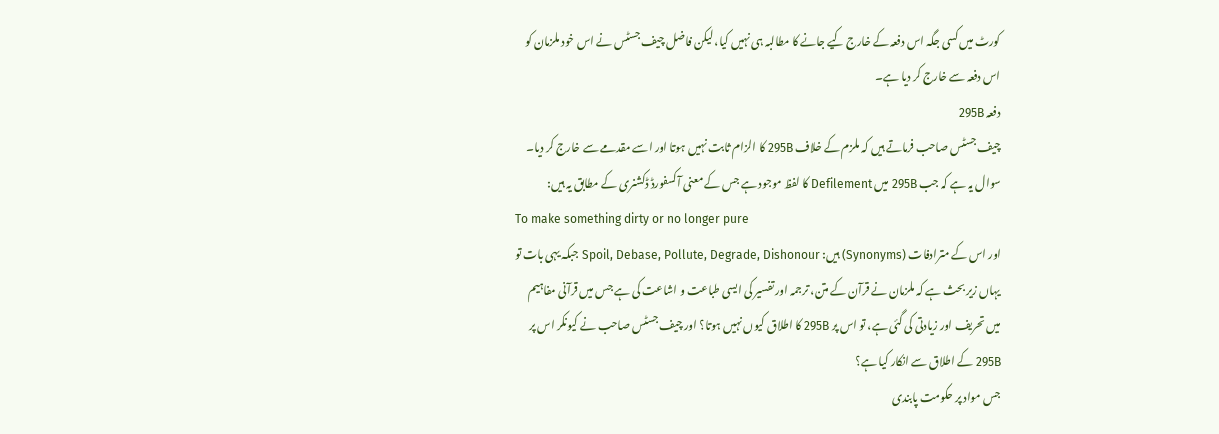کورٹ میں کسی جگہ اس دفعہ کے خارج کیے جانے کا مطالبہ ہی نہیں کیا، لیکن فاضل چیف جسٹس نے اس خود ملزمان کو اس دفعہ سے خارج کر دیا ہے۔
دفعہ 295B
چیف جسٹس صاحب فرماتے ہیں کہ ملزم کے خلاف 295B کا الزام ثابت نہیں ہوتا اور اسے مقدمے سے خارج کر دیا۔ سوال یہ ہے کہ جب 295B میں Defilement کا لفظ موجود ہے جس کے معنی آکسفورڈ ڈکشنری کے مطابق یہ ہیں:
To make something dirty or no longer pure
اور اس کے مترادفات (Synonyms) ہیں: Spoil, Debase, Pollute, Degrade, Dishonour جبکہ یہی بات تو یہاں زیر بحث ہے کہ ملزمان نے قرآن کے متن، ترجمہ اور تفسیر کی ایسی طباعت و اشاعت کی ہے جس میں قرآنی مفاہیم میں تحریف اور زیادتی کی گئی ہے، تو اس پر 295B کا اطلاق کیوں نہیں ہوتا؟ اور چیف جسٹس صاحب نے کیونکر اس پر 295B کے اطلاق سے انکار کیا ہے؟
جس مواد پر حکومت پابندی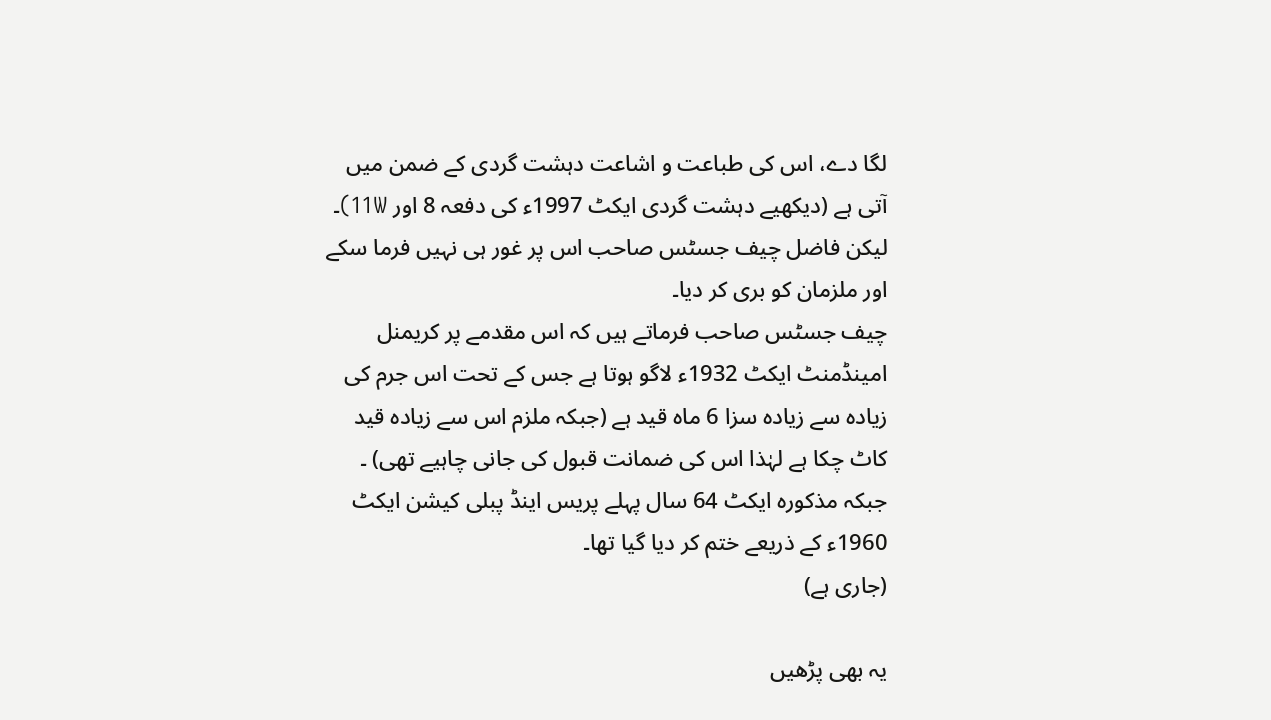لگا دے، اس کی طباعت و اشاعت دہشت گردی کے ضمن میں آتی ہے (دیکھیے دہشت گردی ایکٹ 1997ء کی دفعہ 8 اور 11W)۔ لیکن فاضل چیف جسٹس صاحب اس پر غور ہی نہیں فرما سکے اور ملزمان کو بری کر دیا۔
چیف جسٹس صاحب فرماتے ہیں کہ اس مقدمے پر کریمنل امینڈمنٹ ایکٹ 1932ء لاگو ہوتا ہے جس کے تحت اس جرم کی زیادہ سے زیادہ سزا 6 ماہ قید ہے (جبکہ ملزم اس سے زیادہ قید کاٹ چکا ہے لہٰذا اس کی ضمانت قبول کی جانی چاہیے تھی) ۔ جبکہ مذکورہ ایکٹ 64 سال پہلے پریس اینڈ پبلی کیشن ایکٹ 1960ء کے ذریعے ختم کر دیا گیا تھا۔
(جاری ہے)

یہ بھی پڑھیں